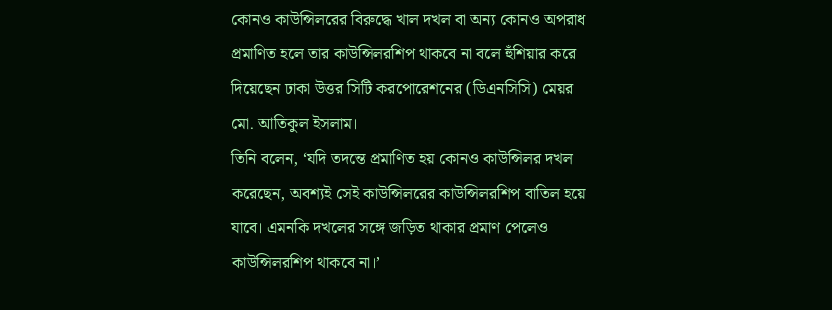কোনও কাউন্সিলরের বিরুদ্ধে খাল দখল বা অন্য কোনও অপরাধ প্রমাণিত হলে তার কাউন্সিলরশিপ থাকবে না বলে হুঁশিয়ার করে দিয়েছেন ঢাকা উত্তর সিটি করপোরেশনের (ডিএনসিসি) মেয়র মো. আতিকুল ইসলাম।
তিনি বলেন, ‘যদি তদন্তে প্রমাণিত হয় কোনও কাউন্সিলর দখল করেছেন, অবশ্যই সেই কাউন্সিলরের কাউন্সিলরশিপ বাতিল হয়ে যাবে। এমনকি দখলের সঙ্গে জড়িত থাকার প্রমাণ পেলেও কাউন্সিলরশিপ থাকবে না।’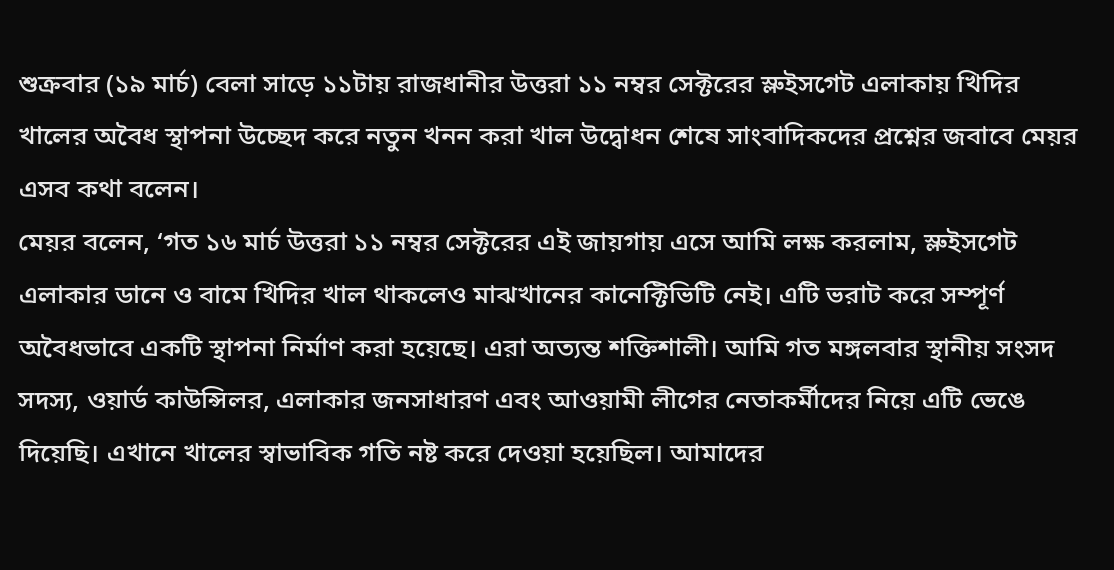শুক্রবার (১৯ মার্চ) বেলা সাড়ে ১১টায় রাজধানীর উত্তরা ১১ নম্বর সেক্টরের স্লুইসগেট এলাকায় খিদির খালের অবৈধ স্থাপনা উচ্ছেদ করে নতুন খনন করা খাল উদ্বোধন শেষে সাংবাদিকদের প্রশ্নের জবাবে মেয়র এসব কথা বলেন।
মেয়র বলেন, ‘গত ১৬ মার্চ উত্তরা ১১ নম্বর সেক্টরের এই জায়গায় এসে আমি লক্ষ করলাম, স্লুইসগেট এলাকার ডানে ও বামে খিদির খাল থাকলেও মাঝখানের কানেক্টিভিটি নেই। এটি ভরাট করে সম্পূর্ণ অবৈধভাবে একটি স্থাপনা নির্মাণ করা হয়েছে। এরা অত্যন্ত শক্তিশালী। আমি গত মঙ্গলবার স্থানীয় সংসদ সদস্য, ওয়ার্ড কাউন্সিলর, এলাকার জনসাধারণ এবং আওয়ামী লীগের নেতাকর্মীদের নিয়ে এটি ভেঙে দিয়েছি। এখানে খালের স্বাভাবিক গতি নষ্ট করে দেওয়া হয়েছিল। আমাদের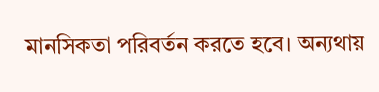মানসিকতা পরিবর্তন করতে হবে। অন্যথায়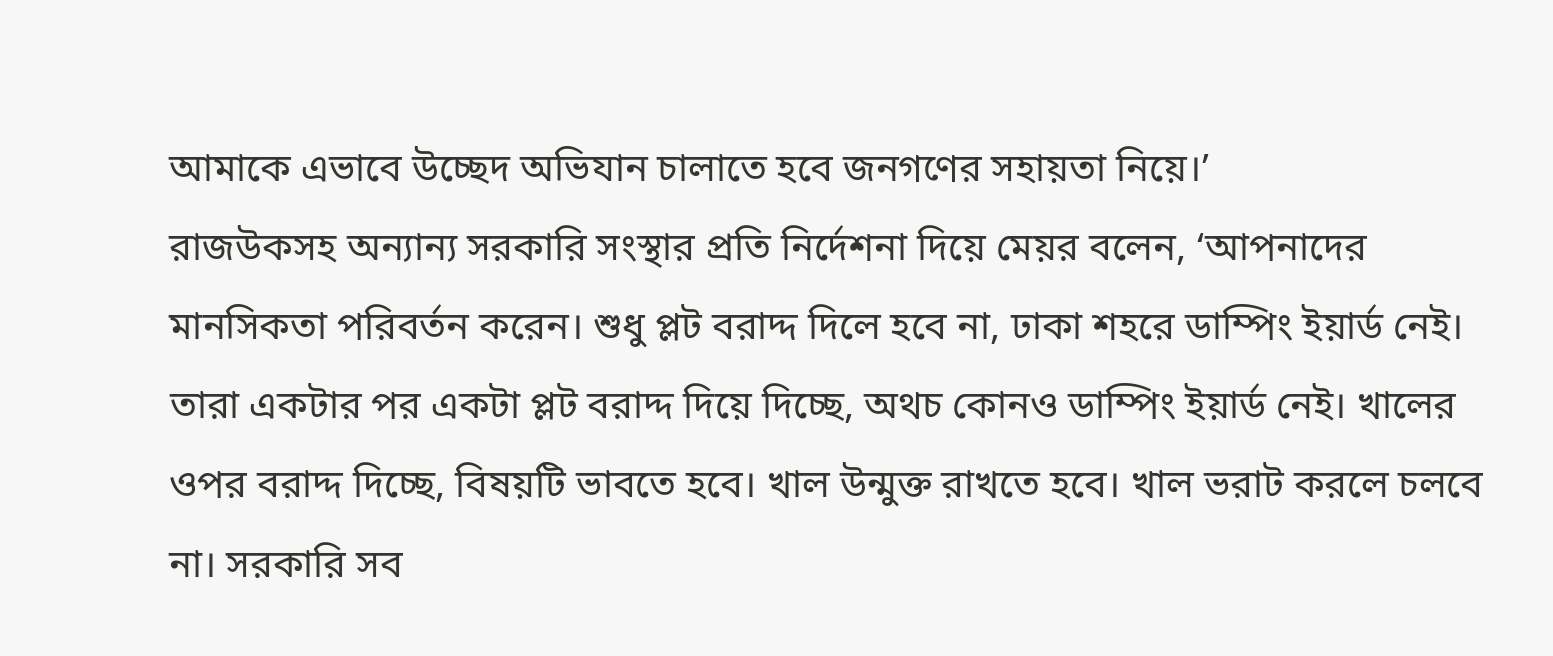আমাকে এভাবে উচ্ছেদ অভিযান চালাতে হবে জনগণের সহায়তা নিয়ে।’
রাজউকসহ অন্যান্য সরকারি সংস্থার প্রতি নির্দেশনা দিয়ে মেয়র বলেন, ‘আপনাদের মানসিকতা পরিবর্তন করেন। শুধু প্লট বরাদ্দ দিলে হবে না, ঢাকা শহরে ডাম্পিং ইয়ার্ড নেই। তারা একটার পর একটা প্লট বরাদ্দ দিয়ে দিচ্ছে, অথচ কোনও ডাম্পিং ইয়ার্ড নেই। খালের ওপর বরাদ্দ দিচ্ছে, বিষয়টি ভাবতে হবে। খাল উন্মুক্ত রাখতে হবে। খাল ভরাট করলে চলবে না। সরকারি সব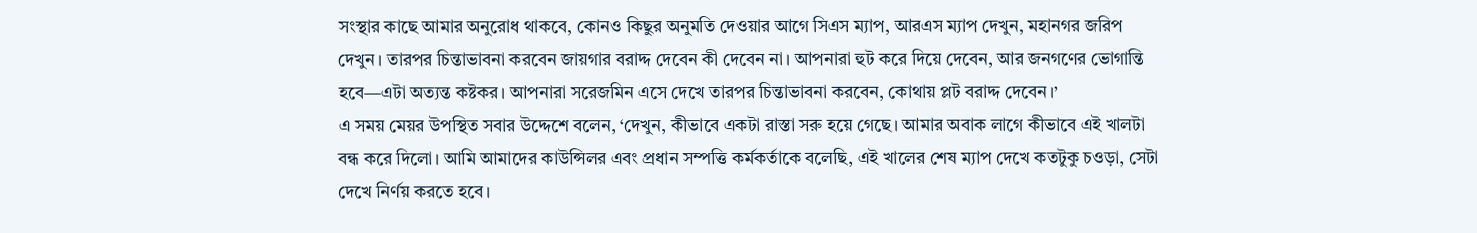সংস্থার কাছে আমার অনুরোধ থাকবে, কোনও কিছুর অনুমতি দেওয়ার আগে সিএস ম্যাপ, আরএস ম্যাপ দেখুন, মহানগর জরিপ দেখুন। তারপর চিন্তাভাবনা করবেন জায়গার বরাদ্দ দেবেন কী দেবেন না। আপনারা হুট করে দিয়ে দেবেন, আর জনগণের ভোগান্তি হবে—এটা অত্যন্ত কষ্টকর। আপনারা সরেজমিন এসে দেখে তারপর চিন্তাভাবনা করবেন, কোথায় প্লট বরাদ্দ দেবেন।’
এ সময় মেয়র উপস্থিত সবার উদ্দেশে বলেন, ‘দেখুন, কীভাবে একটা রাস্তা সরু হয়ে গেছে। আমার অবাক লাগে কীভাবে এই খালটা বন্ধ করে দিলো। আমি আমাদের কাউন্সিলর এবং প্রধান সম্পত্তি কর্মকর্তাকে বলেছি, এই খালের শেষ ম্যাপ দেখে কতটুকু চওড়া, সেটা দেখে নির্ণয় করতে হবে।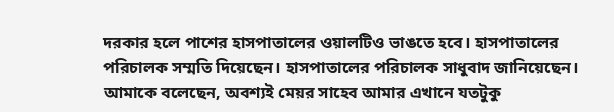দরকার হলে পাশের হাসপাতালের ওয়ালটিও ভাঙতে হবে। হাসপাতালের পরিচালক সম্মতি দিয়েছেন। হাসপাতালের পরিচালক সাধুবাদ জানিয়েছেন। আমাকে বলেছেন, অবশ্যই মেয়র সাহেব আমার এখানে যতটুকু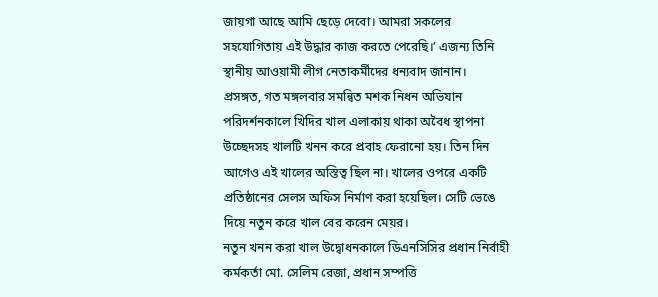জায়গা আছে আমি ছেড়ে দেবো। আমরা সকলের সহযোগিতায় এই উদ্ধার কাজ করতে পেরেছি।’ এজন্য তিনি স্থানীয় আওয়ামী লীগ নেতাকর্মীদের ধন্যবাদ জানান।
প্রসঙ্গত, গত মঙ্গলবার সমন্বিত মশক নিধন অভিযান পরিদর্শনকালে খিদির খাল এলাকায় থাকা অবৈধ স্থাপনা উচ্ছেদসহ খালটি খনন করে প্রবাহ ফেরানো হয়। তিন দিন আগেও এই খালের অস্তিত্ব ছিল না। খালের ওপরে একটি প্রতিষ্ঠানের সেলস অফিস নির্মাণ করা হয়েছিল। সেটি ভেঙে দিয়ে নতুন করে খাল বের করেন মেয়র।
নতুন খনন করা খাল উদ্বোধনকালে ডিএনসিসির প্রধান নির্বাহী কর্মকর্তা মো. সেলিম রেজা, প্রধান সম্পত্তি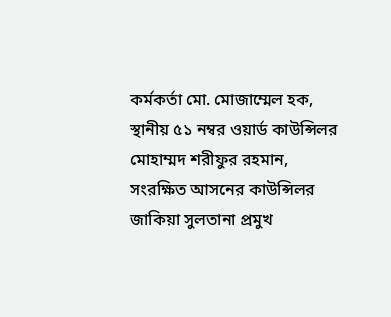কর্মকর্তা মো. মোজাম্মেল হক, স্থানীয় ৫১ নম্বর ওয়ার্ড কাউন্সিলর মোহাম্মদ শরীফুর রহমান, সংরক্ষিত আসনের কাউন্সিলর জাকিয়া সুলতানা প্রমুখ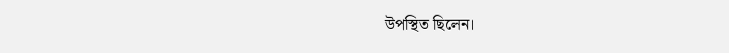উপস্থিত ছিলেন।